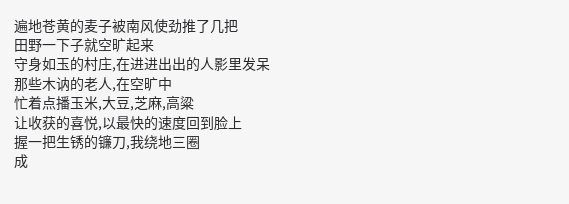遍地苍黄的麦子被南风使劲推了几把
田野一下子就空旷起来
守身如玉的村庄,在进进出出的人影里发呆
那些木讷的老人,在空旷中
忙着点播玉米,大豆,芝麻,高粱
让收获的喜悦,以最快的速度回到脸上
握一把生锈的镰刀,我绕地三圈
成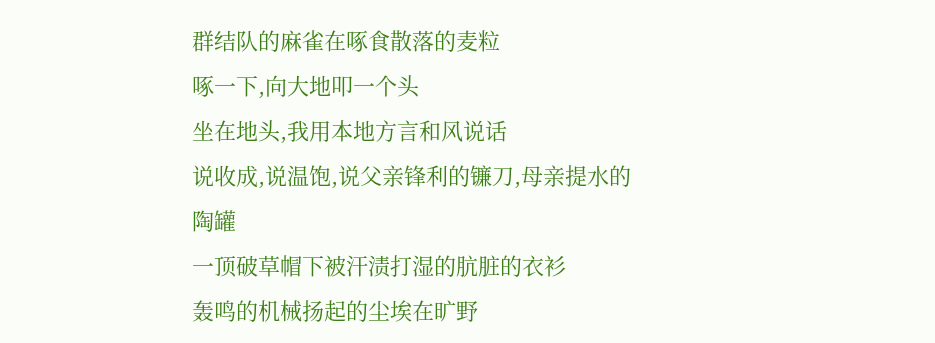群结队的麻雀在啄食散落的麦粒
啄一下,向大地叩一个头
坐在地头,我用本地方言和风说话
说收成,说温饱,说父亲锋利的镰刀,母亲提水的陶罐
一顶破草帽下被汗渍打湿的肮脏的衣衫
轰鸣的机械扬起的尘埃在旷野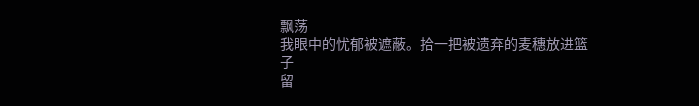飘荡
我眼中的忧郁被遮蔽。拾一把被遗弃的麦穗放进篮子
留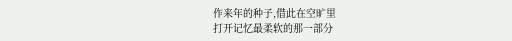作来年的种子,借此在空旷里
打开记忆最柔软的那一部分